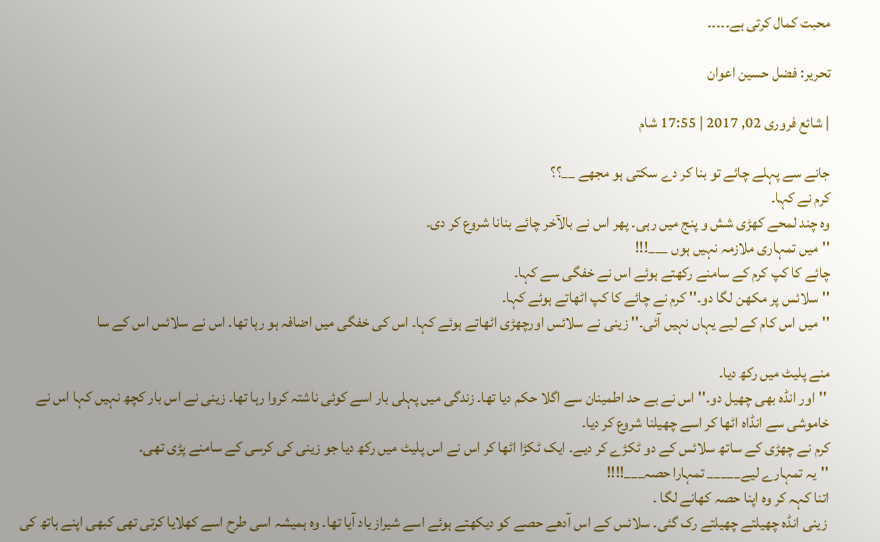محبت کمال کرتی ہے۔۔۔۔۔

تحریر: فضل حسین اعوان

| شائع فروری 02, 2017 | 17:55 شام

جانے سے پہلے چائے تو بنا کر دے سکتی ہو مجھے __؟؟
کرم نے کہا۔
وہ چند لمحے کھڑی شش و پنج میں رہی۔ پھر اس نے بالآخر چائے بنانا شروع کر دی۔
''میں تمہاری ملازمہ نہیں ہوں ___!!!
چائے کا کپ کرم کے سامنے رکھتے ہوئے اس نے خفگی سے کہا۔
''سلائس پر مکھن لگا دو۔'' کرم نے چائے کا کپ اٹھاتے ہوئے کہا۔
''میں اس کام کے لیے یہاں نہیں آئی۔'' زینی نے سلائس اورچھڑی اٹھاتے ہوئے کہا۔ اس کی خفگی میں اضافہ ہو رہا تھا۔ اس نے سلائس اس کے سا

منے پلیٹ میں رکھ دیا۔
 ''اور انڈہ بھی چھیل دو۔'' اس نے بے حد اطمینان سے اگلا حکم دیا تھا۔ زندگی میں پہلی بار اسے کوئی ناشتہ کروا رہا تھا۔ زینی نے اس بار کچھ نہیں کہا اس نے خاموشی سے انڈاہ اٹھا کر اسے چھیلنا شروع کر دیا۔
کرم نے چھڑی کے ساتھ سلائس کے دو ٹکڑے کر دیے۔ ایک ٹکڑا اٹھا کر اس نے اس پلیٹ میں رکھ دیا جو زینی کی کرسی کے سامنے پڑی تھی۔
''یہ تمہارے لیے_____ تمہارا حصہ___!!!!
اتنا کہہ کر وہ اپنا حصہ کھانے لگا ۔
 زینی انڈہ چھیلتے چھیلتے رک گئی۔ سلائس کے اس آدھے حصے کو دیکھتے ہوئے اسے شیراز یاد آیا تھا۔ وہ ہمیشہ اسی طرح اسے کھلایا کرتی تھی کبھی اپنے ہاتھ کی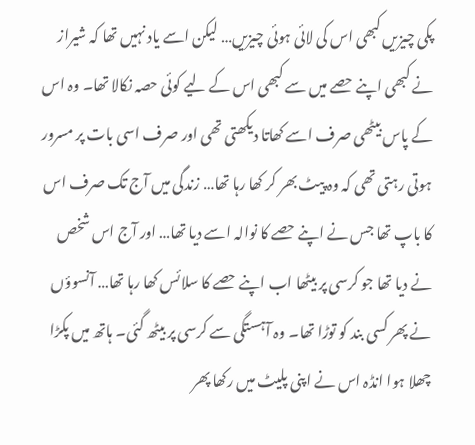پکی چیزیں کبھی اس کی لائی ہوئی چیزیں… لیکن اسے یاد نہیں تھا کہ شیراز نے کبھی اپنے حصے میں سے کبھی اس کے لیے کوئی حصہ نکالا تھا۔ وہ اس کے پاس بیٹھی صرف اسے کھاتا دیکھتی تھی اور صرف اسی بات پر مسرور ہوتی رہتی تھی کہ وہ پیٹ بھر کر کھا رہا تھا… زندگی میں آج تک صرف اس کا باپ تھا جس نے اپنے حصے کا نوالہ اسے دیا تھا… اور آج اس شخص نے دیا تھا جو کرسی پر بیٹھا اب اپنے حصے کا سلائس کھا رہا تھا… آنسوؤں نے پھر کسی بند کو توڑا تھا۔ وہ آہستگی سے کرسی پر بیٹھ گئی۔ ہاتھ میں پکڑا چھلا ہوا انڈہ اس نے اپنی پلیٹ میں رکھا پھر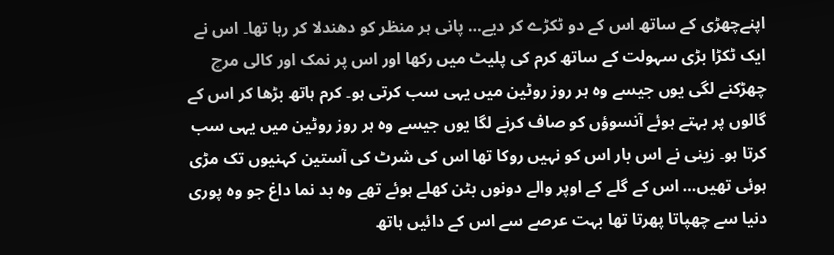اپنےچھڑی کے ساتھ اس کے دو ٹکڑے کر دیے… پانی ہر منظر کو دھندلا کر رہا تھا۔ اس نے ایک ٹکڑا بڑی سہولت کے ساتھ کرم کی پلیٹ میں رکھا اور اس پر نمک اور کالی مرچ چھڑکنے لگی یوں جیسے وہ ہر روز روٹین میں یہی سب کرتی ہو۔ کرم ہاتھ بڑھا کر اس کے گالوں پر بہتے ہوئے آنسوؤں کو صاف کرنے لگا یوں جیسے وہ ہر روز روٹین میں یہی سب کرتا ہو۔ زینی نے اس بار اس کو نہیں روکا تھا اس کی شرٹ کی آستین کہنیوں تک مڑی ہوئی تھیں… اس کے گلے کے اوپر والے دونوں بٹن کھلے ہوئے تھے وہ بد نما داغ جو وہ پوری دنیا سے چھپاتا پھرتا تھا بہت عرصے سے اس کے دائیں ہاتھ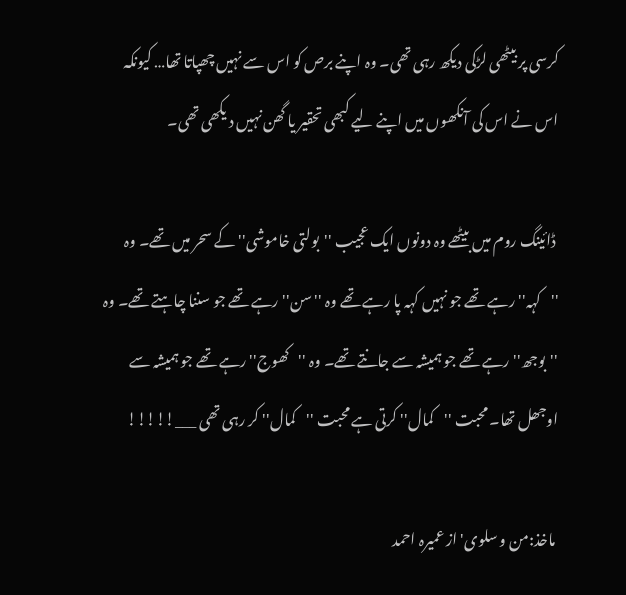کرسی پر بیٹھی لڑکی دیکھ رہی تھی۔ وہ اپنے برص کو اس سے نہیں چھپاتا تھا… کیونکہ اس نے اس کی آنکھوں میں اپنے لیے کبھی تحقیر یا گھن نہیں د یکھی تھی۔

 ڈائینگ روم میں بیٹھے وہ دونوں ایک عجیب ''بولتی خاموشی'' کے سحر میں تھے۔ وہ ''کہہ'' رہے تھے جو نہیں کہہ پا رہے تھے وہ ''سن'' رہے تھے جو سننا چاہتے تھے۔ وہ ''بوجھ'' رہے تھے جو ہمیشہ سے جانتے تھے۔ وہ ''کھوج'' رہے تھے جو ہمیشہ سے اوجھل تھا۔ محبت ''کمال'' کرتی ہے محبت ''کمال'' کر رہی تھی ___!!!!!

 ماخذ:من و سلوی' از عمیرہ احمد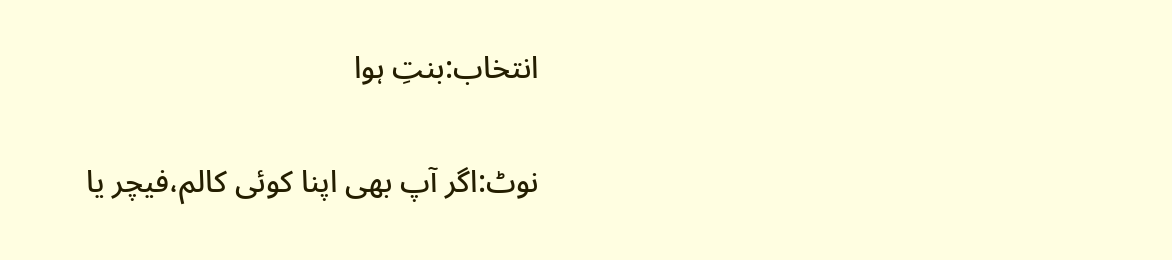انتخاب:بنتِ ہوا

نوٹ:اگر آپ بھی اپنا کوئی کالم،فیچر یا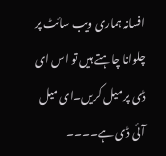افسانہ ہماری ویب سائٹ پر چلوانا چاہتے ہیں تو اس ای ڈی پر میل کریں۔ای میل آئی ڈی ہے۔۔۔۔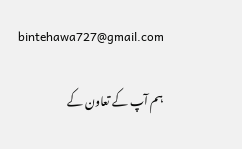bintehawa727@gmail.com

ہم آپ کے تعاون کے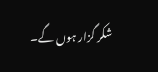شکر گزار ہوں گے۔